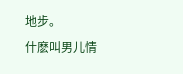地步。
什麽叫男儿情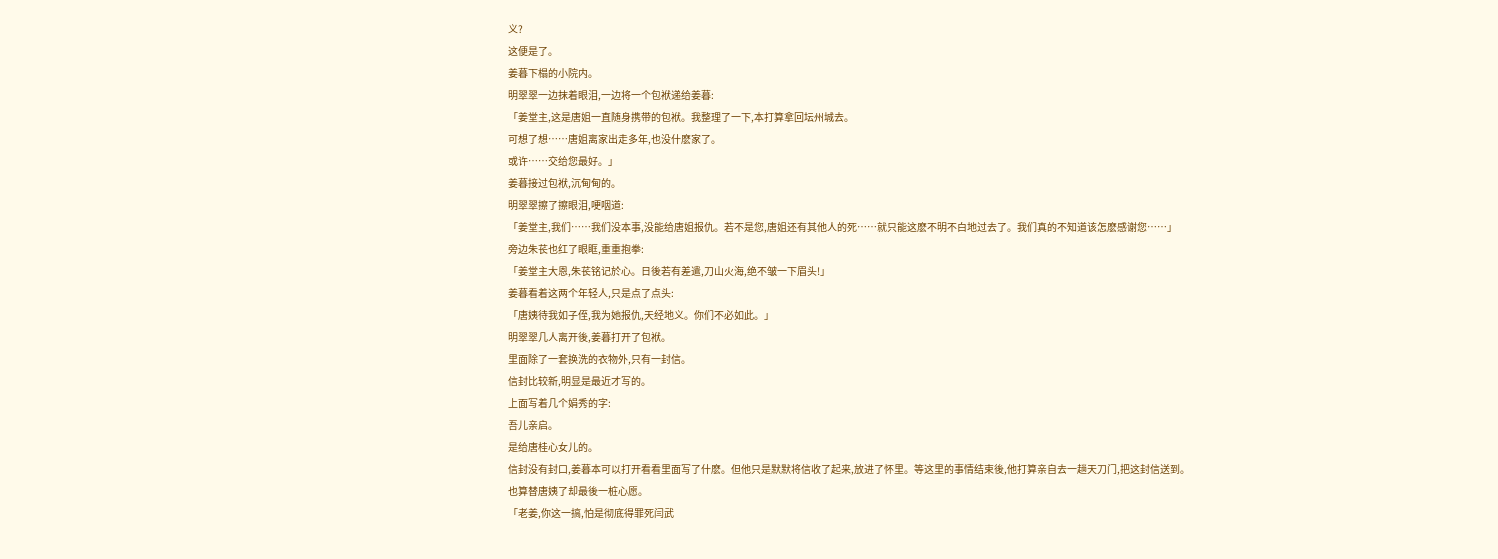义?
这便是了。
姜暮下榻的小院内。
明翠翠一边抹着眼泪,一边将一个包袱递给姜暮:
「姜堂主,这是唐姐一直随身携带的包袱。我整理了一下,本打算拿回坛州城去。
可想了想……唐姐离家出走多年,也没什麽家了。
或许……交给您最好。」
姜暮接过包袱,沉甸甸的。
明翠翠擦了擦眼泪,哽咽道:
「姜堂主,我们……我们没本事,没能给唐姐报仇。若不是您,唐姐还有其他人的死……就只能这麽不明不白地过去了。我们真的不知道该怎麽感谢您……」
旁边朱苌也红了眼眶,重重抱拳:
「姜堂主大恩,朱苌铭记於心。日後若有差遣,刀山火海,绝不皱一下眉头!」
姜暮看着这两个年轻人,只是点了点头:
「唐姨待我如子侄,我为她报仇,天经地义。你们不必如此。」
明翠翠几人离开後,姜暮打开了包袱。
里面除了一套换洗的衣物外,只有一封信。
信封比较新,明显是最近才写的。
上面写着几个娟秀的字:
吾儿亲启。
是给唐桂心女儿的。
信封没有封口,姜暮本可以打开看看里面写了什麽。但他只是默默将信收了起来,放进了怀里。等这里的事情结束後,他打算亲自去一趟天刀门,把这封信送到。
也算替唐姨了却最後一桩心愿。
「老姜,你这一搞,怕是彻底得罪死闫武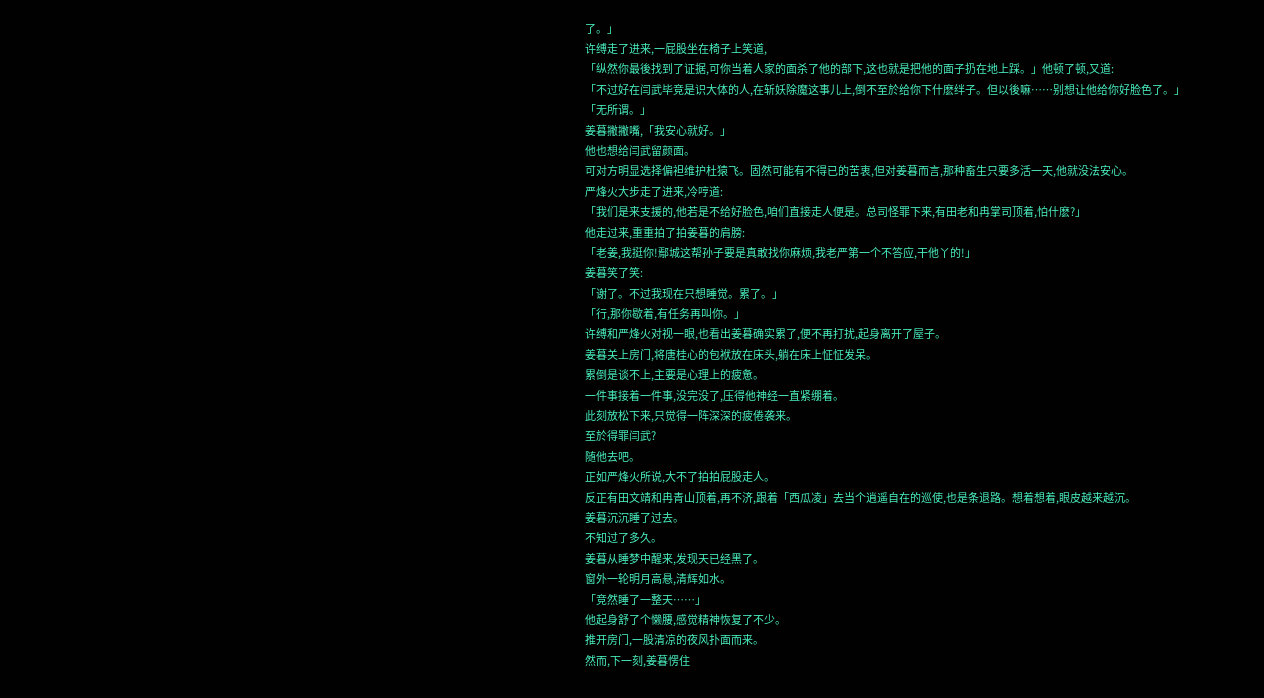了。」
许缚走了进来,一屁股坐在椅子上笑道,
「纵然你最後找到了证据,可你当着人家的面杀了他的部下,这也就是把他的面子扔在地上踩。」他顿了顿,又道:
「不过好在闫武毕竞是识大体的人,在斩妖除魔这事儿上,倒不至於给你下什麽绊子。但以後嘛……别想让他给你好脸色了。」
「无所谓。」
姜暮撇撇嘴,「我安心就好。」
他也想给闫武留颜面。
可对方明显选择偏袒维护杜猿飞。固然可能有不得已的苦衷,但对姜暮而言,那种畜生只要多活一天,他就没法安心。
严烽火大步走了进来,冷哼道:
「我们是来支援的,他若是不给好脸色,咱们直接走人便是。总司怪罪下来,有田老和冉掌司顶着,怕什麽?」
他走过来,重重拍了拍姜暮的肩膀:
「老姜,我挺你!鄢城这帮孙子要是真敢找你麻烦,我老严第一个不答应,干他丫的!」
姜暮笑了笑:
「谢了。不过我现在只想睡觉。累了。」
「行,那你歇着,有任务再叫你。」
许缚和严烽火对视一眼,也看出姜暮确实累了,便不再打扰,起身离开了屋子。
姜暮关上房门,将唐桂心的包袱放在床头,躺在床上怔怔发呆。
累倒是谈不上,主要是心理上的疲惫。
一件事接着一件事,没完没了,压得他神经一直紧绷着。
此刻放松下来,只觉得一阵深深的疲倦袭来。
至於得罪闫武?
随他去吧。
正如严烽火所说,大不了拍拍屁股走人。
反正有田文靖和冉青山顶着,再不济,跟着「西瓜凌」去当个逍遥自在的巡使,也是条退路。想着想着,眼皮越来越沉。
姜暮沉沉睡了过去。
不知过了多久。
姜暮从睡梦中醒来,发现天已经黑了。
窗外一轮明月高悬,清辉如水。
「竞然睡了一整天……」
他起身舒了个懒腰,感觉精神恢复了不少。
推开房门,一股清凉的夜风扑面而来。
然而,下一刻,姜暮愣住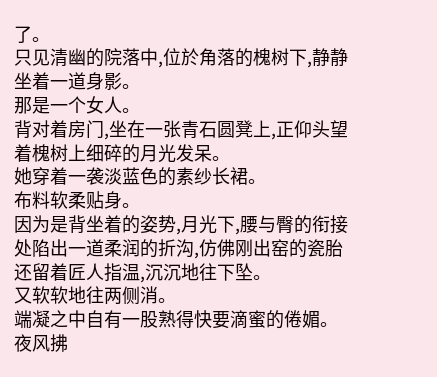了。
只见清幽的院落中,位於角落的槐树下,静静坐着一道身影。
那是一个女人。
背对着房门,坐在一张青石圆凳上,正仰头望着槐树上细碎的月光发呆。
她穿着一袭淡蓝色的素纱长裙。
布料软柔贴身。
因为是背坐着的姿势,月光下,腰与臀的衔接处陷出一道柔润的折沟,仿佛刚出窑的瓷胎还留着匠人指温,沉沉地往下坠。
又软软地往两侧消。
端凝之中自有一股熟得快要滴蜜的倦媚。
夜风拂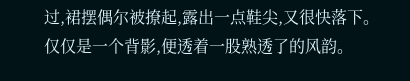过,裙摆偶尔被撩起,露出一点鞋尖,又很快落下。
仅仅是一个背影,便透着一股熟透了的风韵。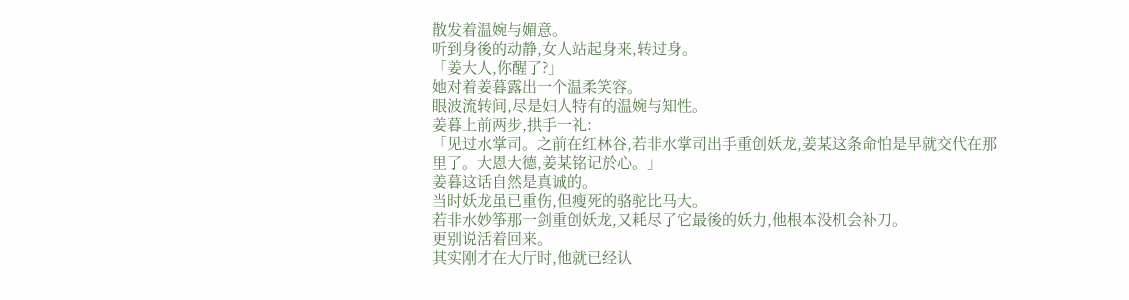散发着温婉与媚意。
听到身後的动静,女人站起身来,转过身。
「姜大人,你醒了?」
她对着姜暮露出一个温柔笑容。
眼波流转间,尽是妇人特有的温婉与知性。
姜暮上前两步,拱手一礼:
「见过水掌司。之前在红林谷,若非水掌司出手重创妖龙,姜某这条命怕是早就交代在那里了。大恩大德,姜某铭记於心。」
姜暮这话自然是真诚的。
当时妖龙虽已重伤,但瘦死的骆驼比马大。
若非水妙筝那一剑重创妖龙,又耗尽了它最後的妖力,他根本没机会补刀。
更别说活着回来。
其实刚才在大厅时,他就已经认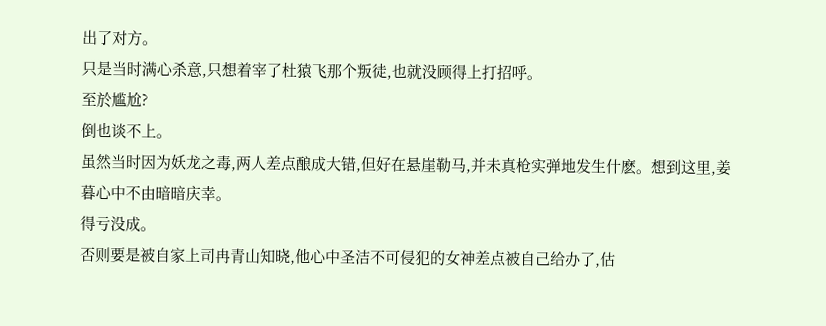出了对方。
只是当时满心杀意,只想着宰了杜猿飞那个叛徒,也就没顾得上打招呼。
至於尴尬?
倒也谈不上。
虽然当时因为妖龙之毒,两人差点酿成大错,但好在悬崖勒马,并未真枪实弹地发生什麽。想到这里,姜暮心中不由暗暗庆幸。
得亏没成。
否则要是被自家上司冉青山知晓,他心中圣洁不可侵犯的女神差点被自己给办了,估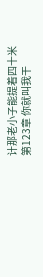计那老小子能提着四十米
第123章 你就叫我干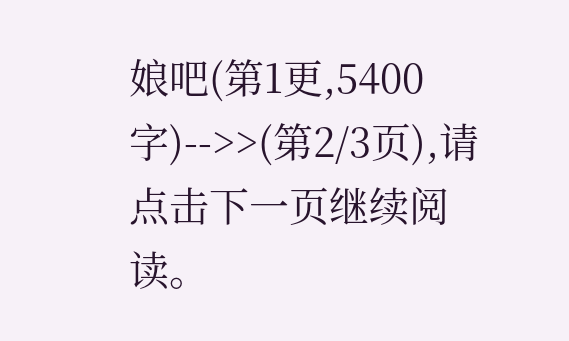娘吧(第1更,5400字)-->>(第2/3页),请点击下一页继续阅读。